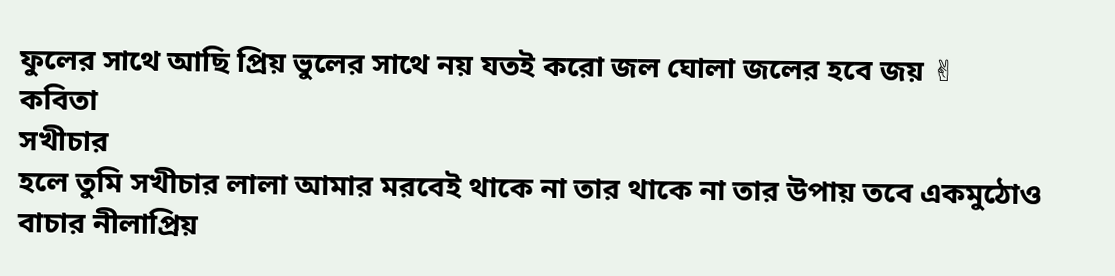ফুলের সাথে আছি প্রিয় ভুলের সাথে নয় যতই করো জল ঘোলা জলের হবে জয় ✌
কবিতা
সখীচার
হলে তুমি সখীচার লালা আমার মরবেই থাকে না তার থাকে না তার উপায় তবে একমুঠোও বাচার নীলাপ্রিয়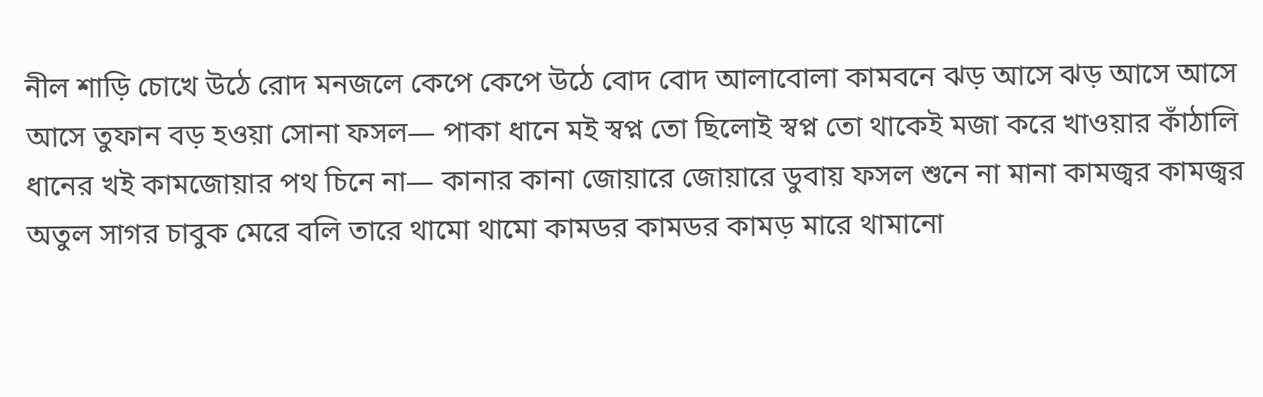নীল শাড়ি চোখে উঠে রোদ মনজলে কেপে কেপে উঠে বোদ বোদ আলাবোলা কামবনে ঝড় আসে ঝড় আসে আসে আসে তুফান বড় হওয়া সোনা ফসল— পাকা ধানে মই স্বপ্ন তো ছিলোই স্বপ্ন তো থাকেই মজা করে খাওয়ার কাঁঠালি ধানের খই কামজোয়ার পথ চিনে না— কানার কানা জোয়ারে জোয়ারে ডুবায় ফসল শুনে না মানা কামজ্বর কামজ্বর অতুল সাগর চাবুক মেরে বলি তারে থামো থামো কামডর কামডর কামড় মারে থামানো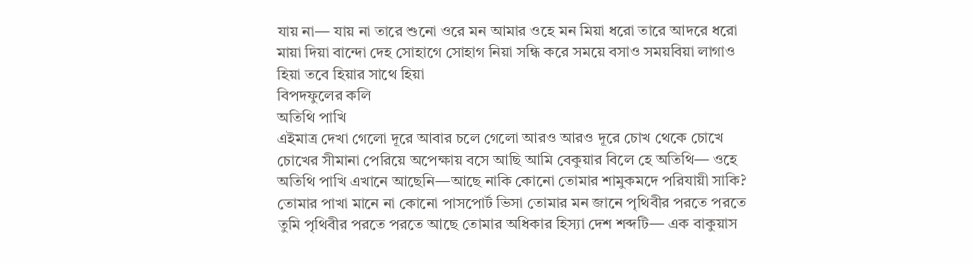যায় না— যায় না তারে শুনো ওরে মন আমার ওহে মন মিয়া ধরো তারে আদরে ধরো মায়া দিয়া বান্দো দেহ সোহাগে সোহাগ নিয়া সন্ধি করে সময়ে বসাও সময়বিয়া লাগাও হিয়া তবে হিয়ার সাথে হিয়া
বিপদফুলের কলি
অতিথি পাখি
এইমাত্র দেখা গেলো দূরে আবার চলে গেলো আরও আরও দূরে চোখ থেকে চোখে চোখের সীমানা পেরিয়ে অপেক্ষায় বসে আছি আমি বেকুয়ার বিলে হে অতিথি— ওহে অতিথি পাখি এখানে আছেনি—আছে নাকি কোনো তোমার শামুকমদে পরিযায়ী সাকি? তোমার পাখা মানে না কোনো পাসপোর্ট ভিসা তোমার মন জানে পৃথিবীর পরতে পরতে তুমি পৃথিবীর পরতে পরতে আছে তোমার অধিকার হিস্যা দেশ শব্দটি— এক বাকুয়াস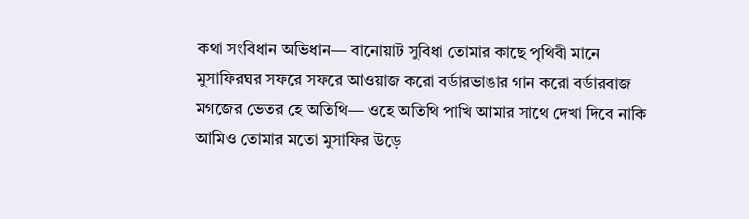কথা সংবিধান অভিধান— বানোয়াট সুবিধা তোমার কাছে পৃথিবী মানে মুসাফিরঘর সফরে সফরে আওয়াজ করো বর্ডারভাঙার গান করো বর্ডারবাজ মগজের ভেতর হে অতিথি— ওহে অতিথি পাখি আমার সাথে দেখা দিবে নাকি আমিও তোমার মতো মুসাফির উড়ে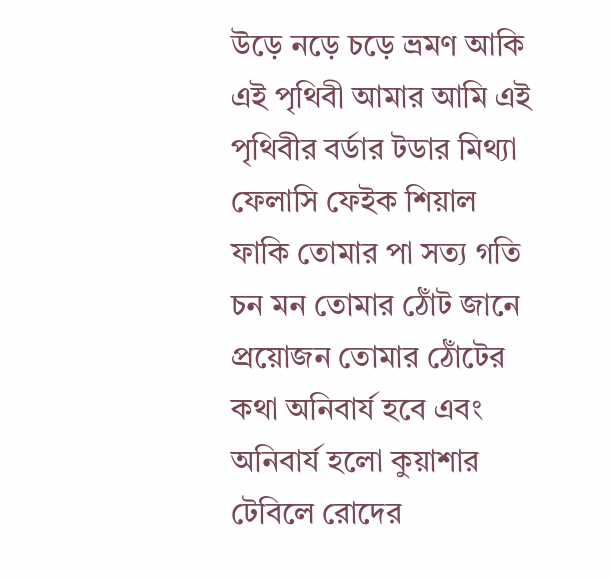উড়ে নড়ে চড়ে ভ্রমণ আকি এই পৃথিবী আমার আমি এই পৃথিবীর বর্ডার টডার মিথ্যা ফেলাসি ফেইক শিয়াল ফাকি তোমার পা সত্য গতি চন মন তোমার ঠোঁট জানে প্রয়োজন তোমার ঠোঁটের কথা অনিবার্য হবে এবং অনিবার্য হলো কুয়াশার টেবিলে রোদের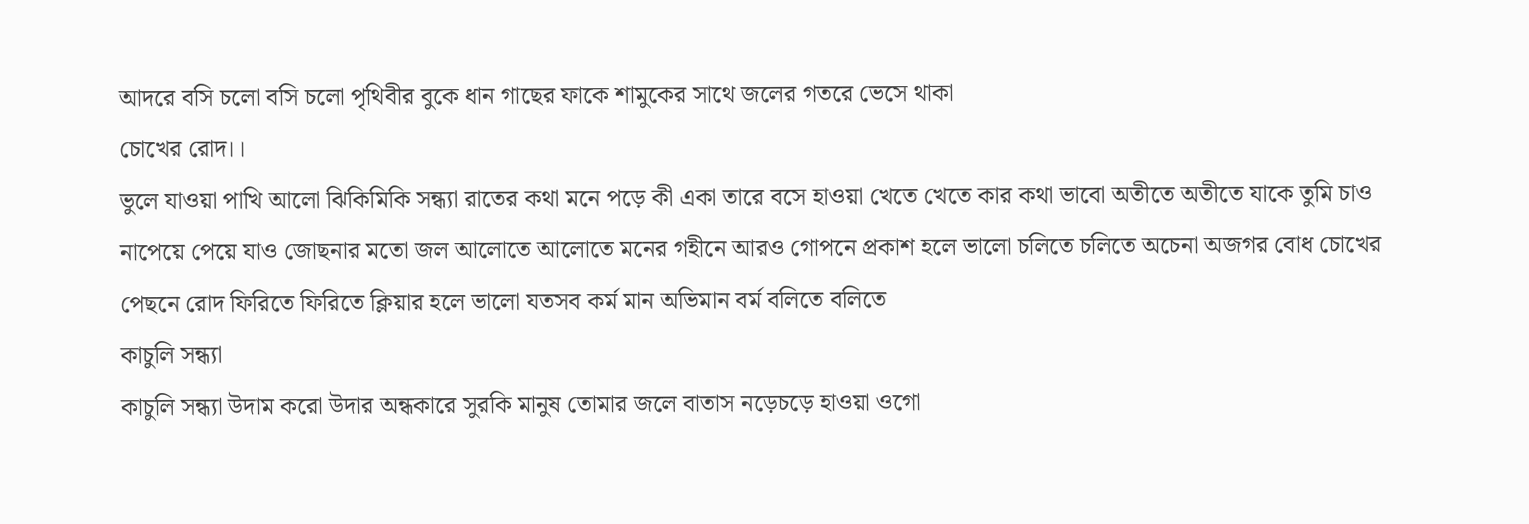আদরে বসি চলো বসি চলো পৃথিবীর বুকে ধান গাছের ফাকে শামুকের সাথে জলের গতরে ভেসে থাকা
চোখের রোদ।।
ভুলে যাওয়া পাখি আলো ঝিকিমিকি সন্ধ্যা রাতের কথা মনে পড়ে কী একা তারে বসে হাওয়া খেতে খেতে কার কথা ভাবো অতীতে অতীতে যাকে তুমি চাও নাপেয়ে পেয়ে যাও জোছনার মতো জল আলোতে আলোতে মনের গহীনে আরও গোপনে প্রকাশ হলে ভালো চলিতে চলিতে অচেনা অজগর বোধ চোখের পেছনে রোদ ফিরিতে ফিরিতে ক্লিয়ার হলে ভালো যতসব কর্ম মান অভিমান বর্ম বলিতে বলিতে
কাচুলি সন্ধ্যা
কাচুলি সন্ধ্যা উদাম করো উদার অন্ধকারে সুরকি মানুষ তোমার জলে বাতাস নড়েচড়ে হাওয়া ওগো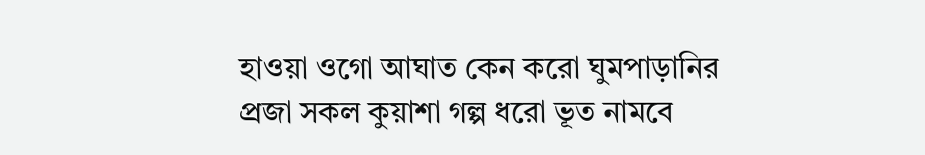হাওয়া ওগো আঘাত কেন করো ঘুমপাড়ানির প্রজা সকল কুয়াশা গল্প ধরো ভূত নামবে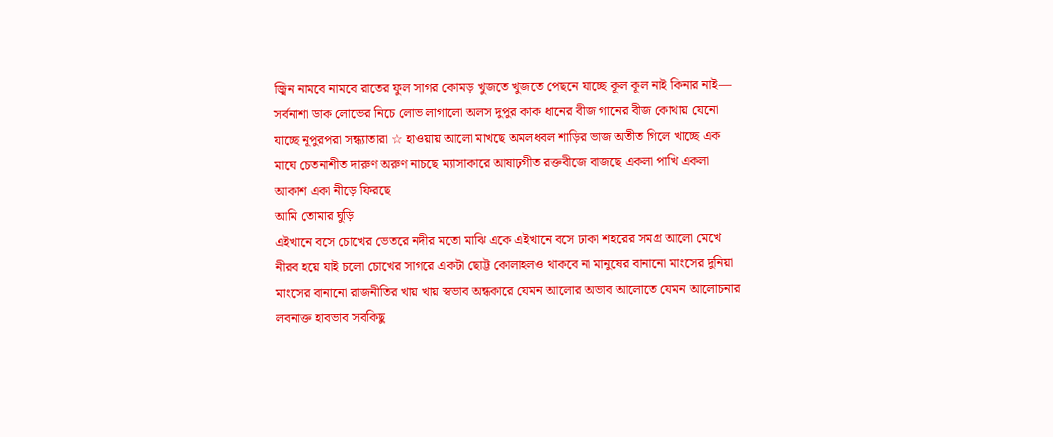জ্বিন নামবে নামবে রাতের ফুল সাগর কোমড় খুজতে খুজতে পেছনে যাচ্ছে কূল কূল নাই কিনার নাই— সর্বনাশা ডাক লোভের নিচে লোভ লাগালো অলস দুপুর কাক ধানের বীজ গানের বীজ কোথায় যেনো যাচ্ছে নূপুরপরা সন্ধ্যাতারা ☆ হাওয়ায় আলো মাখছে অমলধবল শাড়ির ভাজ অতীত গিলে খাচ্ছে এক মাঘে চেতনাশীত দারুণ অরুণ নাচছে ম্যাসাকারে আষাঢ়গীত রক্তবীজে বাজছে একলা পাখি একলা আকাশ একা নীড়ে ফিরছে
আমি তোমার ঘুড়ি
এইখানে বসে চোখের ভেতরে নদীর মতো মাঝি একে এইখানে বসে ঢাকা শহরের সমগ্র আলো মেখে নীরব হয়ে যাই চলো চোখের সাগরে একটা ছোট্ট কোলাহলও থাকবে না মানুষের বানানো মাংসের দুনিয়া মাংসের বানানো রাজনীতির খায় খায় স্বভাব অন্ধকারে যেমন আলোর অভাব আলোতে যেমন আলোচনার লবনাক্ত হাবভাব সবকিছু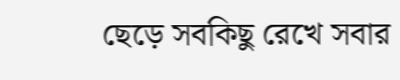ছেড়ে সবকিছু রেখে সবার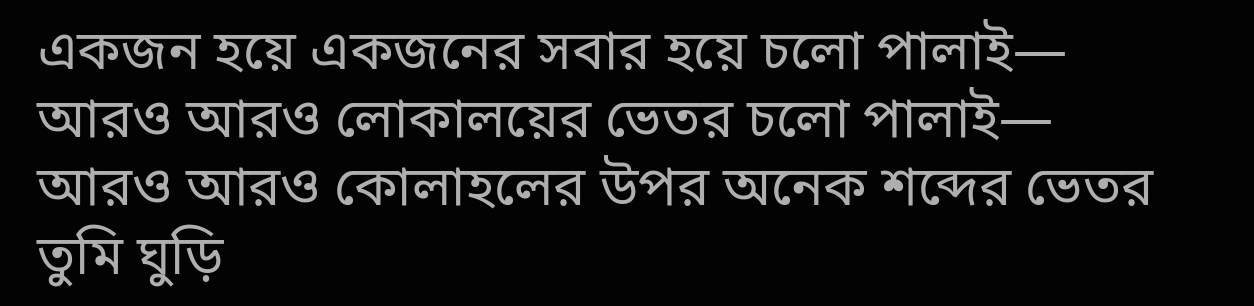একজন হয়ে একজনের সবার হয়ে চলো পালাই— আরও আরও লোকালয়ের ভেতর চলো পালাই— আরও আরও কোলাহলের উপর অনেক শব্দের ভেতর তুমি ঘুড়ি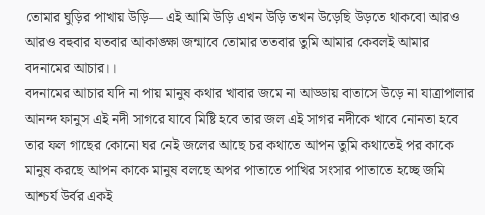তোমার ঘুড়ির পাখায় উড়ি— এই আমি উড়ি এখন উড়ি তখন উড়েছি উড়তে থাকবো আরও আরও বহুবার যতবার আকাঙ্ক্ষা জন্মাবে তোমার ততবার তুমি আমার কেবলই আমার
বদনামের আচার।।
বদনামের আচার যদি না পায় মানুষ কথার খাবার জমে না আড্ডায় বাতাসে উড়ে না যাত্রাপালার আনন্দ ফানুস এই নদী সাগরে যাবে মিষ্টি হবে তার জল এই সাগর নদীকে খাবে নোনতা হবে তার ফল গাছের কোনো ঘর নেই জলের আছে চর কথাতে আপন তুমি কথাতেই পর কাকে মানুষ করছে আপন কাকে মানুষ বলছে অপর পাতাতে পাখির সংসার পাতাতে হচ্ছে জমি আশ্চর্য উর্বর একই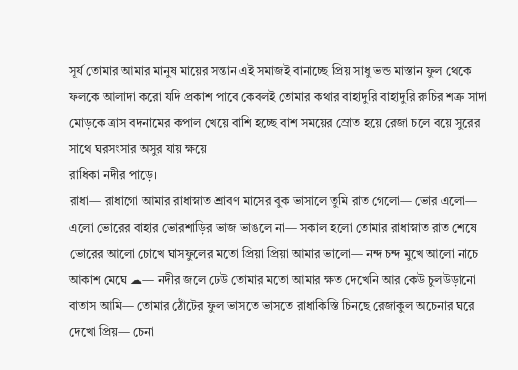সূর্য তোমার আমার মানুষ মায়ের সন্তান এই সমাজই বানাচ্ছে প্রিয় সাধু ভন্ড মাস্তান ফুল থেকে ফলকে আলাদা করো যদি প্রকাশ পাবে কেবলই তোমার কথার বাহাদুরি বাহাদুরি রুচির শত্রু সাদা মোড়কে ত্রাস বদনামের কপাল খেয়ে বাশি হচ্ছে বাশ সময়ের স্রোত হয়ে রেজা চলে বয়ে সুরের সাথে ঘরসংসার অসুর যায় ক্ষয়ে
রাধিকা নদীর পাড়ে।
রাধা— রাধাগো আমার রাধাস্নাত শ্রাবণ মাসের বুক ভাসালে তুমি রাত গেলো— ভোর এলো— এলো ভোরের বাহার ভোরশাড়ির ভাজ ভাঙলে না— সকাল হলো তোমার রাধাস্নাত রাত শেষে ভোরের আলো চোখে ঘাসফুলের মতো প্রিয়া প্রিয়া আমার ভালো— নন্দ চন্দ মুখে আলো নাচে আকাশ মেঘে ☁— নদীর জলে ঢেউ তোমার মতো আমার ক্ষত দেখেনি আর কেউ চুলউড়ানো বাতাস আমি— তোমার ঠোঁটের ফুল ভাসতে ভাসতে রাধাকিস্তি চিনছে রেজাকুল অচেনার ঘরে দেখো প্রিয়— চেনা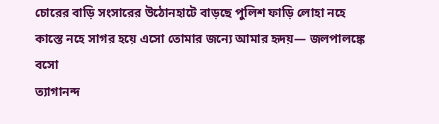চোরের বাড়ি সংসারের উঠোনহাটে বাড়ছে পুলিশ ফাড়ি লোহা নহে কাস্তে নহে সাগর হয়ে এসো তোমার জন্যে আমার হৃদয়— জলপালঙ্কে বসো
ত্যাগানন্দ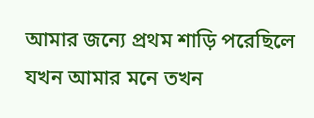আমার জন্যে প্রথম শাড়ি পরেছিলে যখন আমার মনে তখন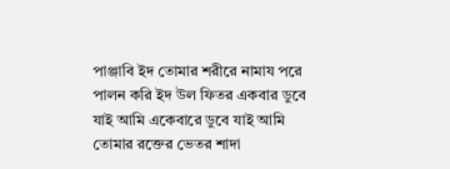পাঞ্জাবি ইদ তোমার শরীরে নামায পরে পালন করি ইদ উল ফিতর একবার ডুবে যাই আমি একেবারে ডুবে যাই আমি তোমার রক্তের ভেতর শাদা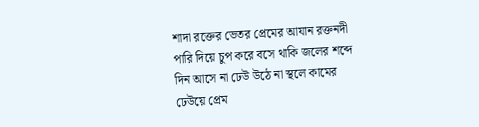শাদা রক্তের ভেতর প্রেমের আযান রক্তনদী পারি দিয়ে চুপ করে বসে থাকি জলের শব্দে দিন আসে না ঢেউ উঠে না স্থলে কামের ঢেউয়ে প্রেম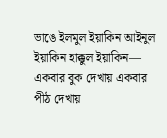ভাঙে ইলমুল ইয়াকিন আইনুল ইয়াকিন হাক্কুল ইয়াকিন— একবার বুক দেখায় একবার পীঠ দেখায়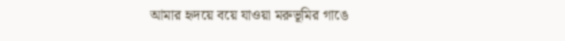আমার হৃদয়ে বয়ে যাওয়া মরুভূমির গাঙে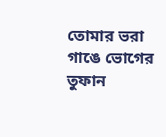তোমার ভরা গাঙে ভোগের তুফান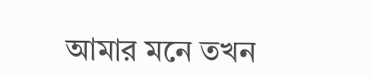আমার মনে তখন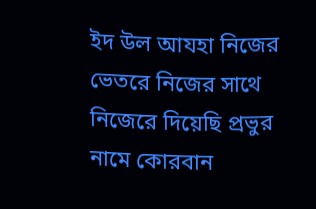ইদ উল আযহা নিজের ভেতরে নিজের সাথে নিজেরে দিয়েছি প্রভুর নামে কোরবান